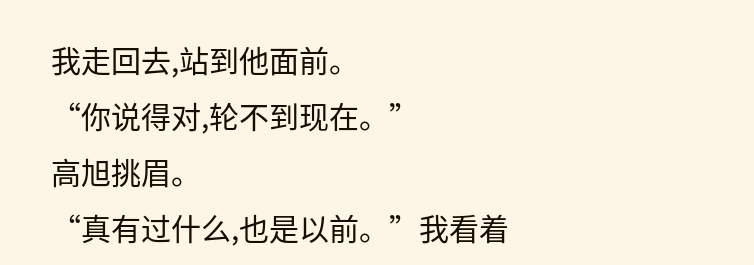我走回去,站到他面前。
“你说得对,轮不到现在。”
高旭挑眉。
“真有过什么,也是以前。”我看着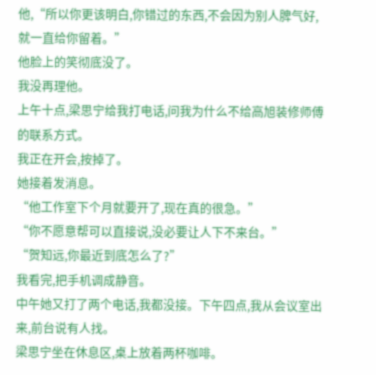他,“所以你更该明白,你错过的东西,不会因为别人脾气好,就一直给你留着。”
他脸上的笑彻底没了。
我没再理他。
上午十点,梁思宁给我打电话,问我为什么不给高旭装修师傅的联系方式。
我正在开会,按掉了。
她接着发消息。
“他工作室下个月就要开了,现在真的很急。”
“你不愿意帮可以直接说,没必要让人下不来台。”
“贺知远,你最近到底怎么了?”
我看完,把手机调成静音。
中午她又打了两个电话,我都没接。下午四点,我从会议室出来,前台说有人找。
梁思宁坐在休息区,桌上放着两杯咖啡。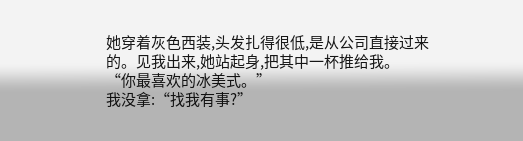她穿着灰色西装,头发扎得很低,是从公司直接过来的。见我出来,她站起身,把其中一杯推给我。
“你最喜欢的冰美式。”
我没拿:“找我有事?”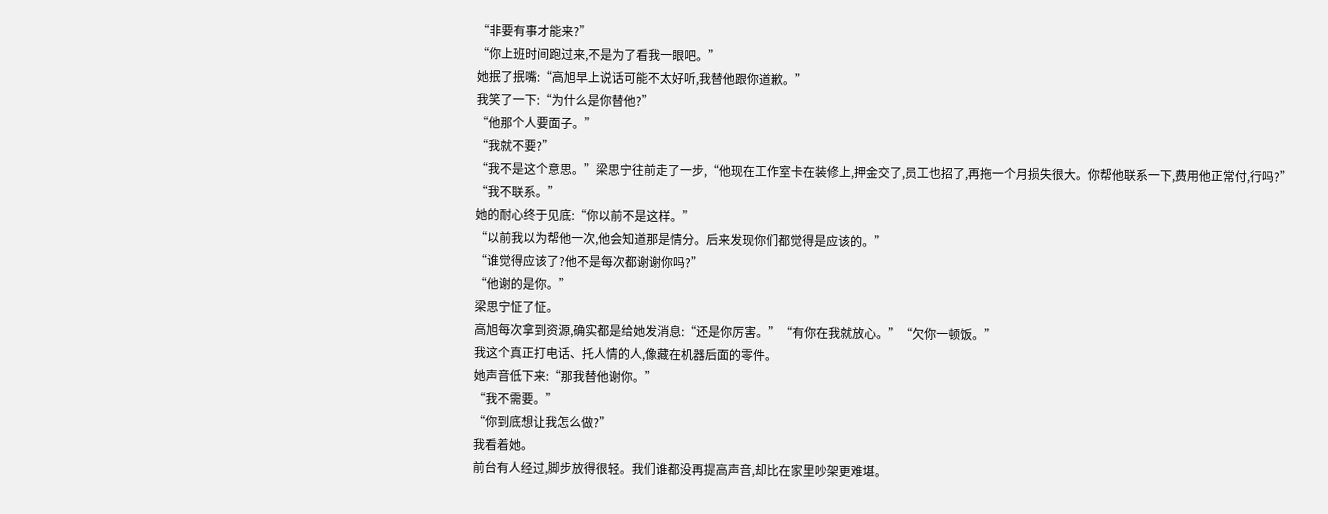“非要有事才能来?”
“你上班时间跑过来,不是为了看我一眼吧。”
她抿了抿嘴:“高旭早上说话可能不太好听,我替他跟你道歉。”
我笑了一下:“为什么是你替他?”
“他那个人要面子。”
“我就不要?”
“我不是这个意思。”梁思宁往前走了一步,“他现在工作室卡在装修上,押金交了,员工也招了,再拖一个月损失很大。你帮他联系一下,费用他正常付,行吗?”
“我不联系。”
她的耐心终于见底:“你以前不是这样。”
“以前我以为帮他一次,他会知道那是情分。后来发现你们都觉得是应该的。”
“谁觉得应该了?他不是每次都谢谢你吗?”
“他谢的是你。”
梁思宁怔了怔。
高旭每次拿到资源,确实都是给她发消息:“还是你厉害。”“有你在我就放心。”“欠你一顿饭。”
我这个真正打电话、托人情的人,像藏在机器后面的零件。
她声音低下来:“那我替他谢你。”
“我不需要。”
“你到底想让我怎么做?”
我看着她。
前台有人经过,脚步放得很轻。我们谁都没再提高声音,却比在家里吵架更难堪。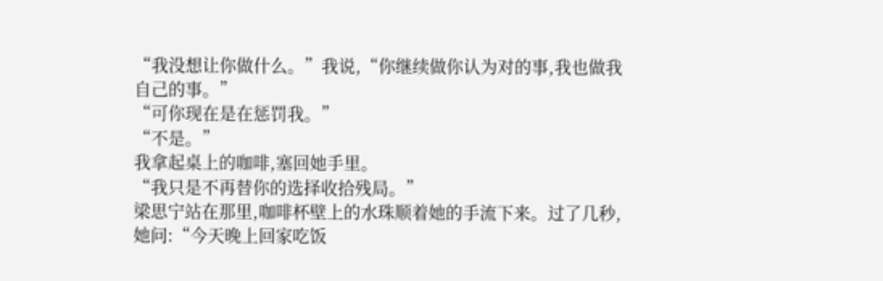“我没想让你做什么。”我说,“你继续做你认为对的事,我也做我自己的事。”
“可你现在是在惩罚我。”
“不是。”
我拿起桌上的咖啡,塞回她手里。
“我只是不再替你的选择收拾残局。”
梁思宁站在那里,咖啡杯壁上的水珠顺着她的手流下来。过了几秒,她问:“今天晚上回家吃饭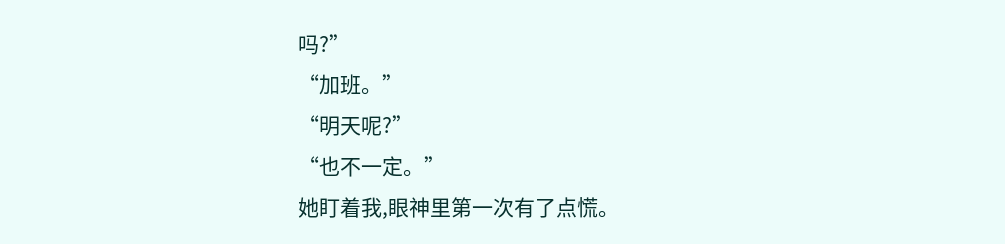吗?”
“加班。”
“明天呢?”
“也不一定。”
她盯着我,眼神里第一次有了点慌。